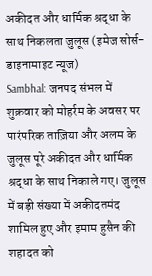अकीदत और धार्मिक श्रद्धा के साथ निकलता जुलूस (इमेज सोर्स- डाइनामाइट न्यूज)
Sambhal: जनपद संभल में शुक्रवार को मोहर्रम के अवसर पर पारंपरिक ताज़िया और अलम के जुलूस पूरे अकीदत और धार्मिक श्रद्धा के साथ निकाले गए। जुलूस में बड़ी संख्या में अकीदतमंद शामिल हुए और इमाम हुसैन की शहादत को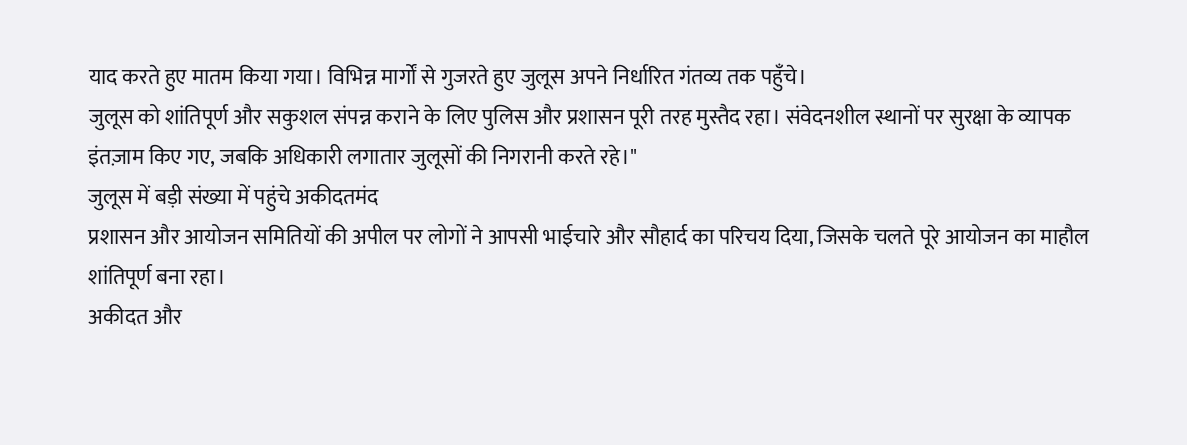याद करते हुए मातम किया गया। विभिन्न मार्गों से गुजरते हुए जुलूस अपने निर्धारित गंतव्य तक पहुँचे।
जुलूस को शांतिपूर्ण और सकुशल संपन्न कराने के लिए पुलिस और प्रशासन पूरी तरह मुस्तैद रहा। संवेदनशील स्थानों पर सुरक्षा के व्यापक इंतज़ाम किए गए, जबकि अधिकारी लगातार जुलूसों की निगरानी करते रहे।"
जुलूस में बड़ी संख्या में पहुंचे अकीदतमंद
प्रशासन और आयोजन समितियों की अपील पर लोगों ने आपसी भाईचारे और सौहार्द का परिचय दिया, जिसके चलते पूरे आयोजन का माहौल शांतिपूर्ण बना रहा।
अकीदत और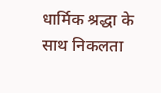धार्मिक श्रद्धा के साथ निकलता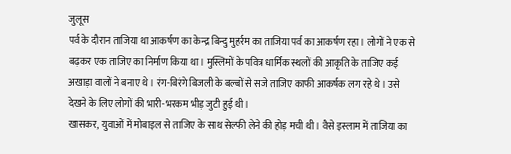जुलूस
पर्व के दौरान ताजिया था आकर्षण का केन्द्र बिन्दु मुहर्रम का ताजिया पर्व का आकर्षण रहा। लोगों ने एक से बढ़कर एक ताजिए का निर्माण किया था। मुस्लिमों के पवित्र धार्मिक स्थलों की आकृति के ताजिए कई अखाड़ा वालों ने बनाए थे। रंग-बिरंगे बिजली के बल्बों से सजे ताजिए काफी आकर्षक लग रहे थे। उसे देखने के लिए लोगों की भारी-भरकम भीड़ जुटी हुई थी।
खासकर, युवाओं में मोबाइल से ताजिए के साथ सेल्फी लेने की होड़ मची थी। वैसे इस्लाम में ताजिया का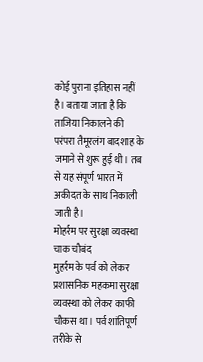कोई पुराना इतिहास नहीं है। बताया जाता है कि ताजिया निकालने की परंपरा तैमूरलंग बादशाह के जमाने से शुरू हुई थी। तब से यह संपूर्ण भारत में अकीदत के साथ निकाली जाती है।
मोहर्रम पर सुरक्षा व्यवस्था चाक चौबंद
मुहर्रम के पर्व को लेकर प्रशासनिक महकमा सुरक्षा व्यवस्था को लेकर काफी चौकस था। पर्व शांतिपूर्ण तरीके से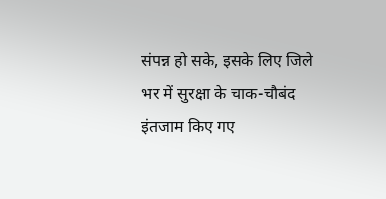संपन्न हो सके, इसके लिए जिले भर में सुरक्षा के चाक-चौबंद इंतजाम किए गए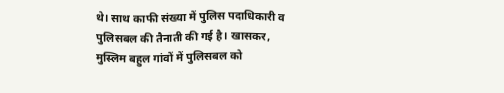थे। साथ काफी संख्या में पुलिस पदाधिकारी व पुलिसबल की तैनाती की गई है। खासकर, मुस्लिम बहुल गांवों में पुलिसबल को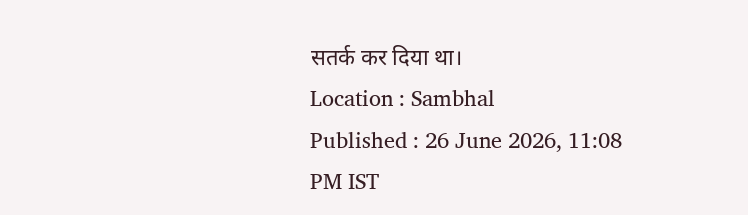सतर्क कर दिया था।
Location : Sambhal
Published : 26 June 2026, 11:08 PM IST